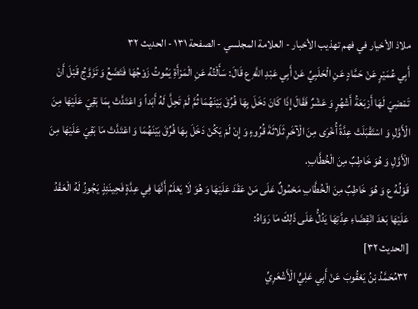ملاذ الأخيار في فهم تهذيب الأخبار - العلامة المجلسي - الصفحة ١٣١ - الحديث ٣٢
أَبِي عُمَيْرٍ عَنْ حَمَّادٍ عَنِ الْحَلَبِيِّ عَنْ أَبِي عَبْدِ اللَّهِ ع قَالَ: سَأَلْتُهُ عَنِ الْمَرْأَةِ يَمُوتُ زَوْجُهَا فَتَضَعُ وَ تَزَوَّجُ قَبْلَ أَنْ تَمْضِيَ لَهَا أَرْبَعَةُ أَشْهُرٍ وَ عَشْرٌ فَقَالَ إِذَا كَانَ دَخَلَ بِهَا فُرِّقَ بَيْنَهُمَا ثُمَّ لَمْ تَحِلَّ لَهُ أَبَداً وَ اعْتَدَّتْ بِمَا بَقِيَ عَلَيْهَا مِنَ الْأَوَّلِ وَ اسْتَقْبَلَتْ عِدَّةً أُخْرَى مِنَ الْآخَرِ ثَلَاثَةَ قُرُوءٍ وَ إِنْ لَمْ يَكُنْ دَخَلَ بِهَا فُرِّقَ بَيْنَهُمَا وَ اعْتَدَّتْ مَا بَقِيَ عَلَيْهَا مِنَ الْأَوَّلِ وَ هُوَ خَاطِبٌ مِنَ الْخُطَّابِ.
قَوْلُهُ ع وَ هُوَ خَاطِبٌ مِنَ الْخُطَّابِ مَحْمُولٌ عَلَى مَنْ عَقَدَ عَلَيْهَا وَ هُوَ لَا يَعْلَمُ أَنَّهَا فِي عِدَّةٍ فَحِينَئِذٍ يَجُوزُ لَهُ الْعَقْدُ عَلَيْهَا بَعْدَ انْقِضَاءِ عِدَّتِهَا يَدُلُّ عَلَى ذَلِكَ مَا رَوَاهُ:
[الحديث ٣٢]
٣٢مُحَمَّدُ بْنُ يَعْقُوبَ عَنْ أَبِي عَلِيٍّ الْأَشْعَرِيِّ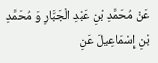عَنْ مُحَمَّدِ بْنِ عَبْدِ الْجَبَّارِ وَ مُحَمَّدِ بْنِ إِسْمَاعِيلَ عَنِ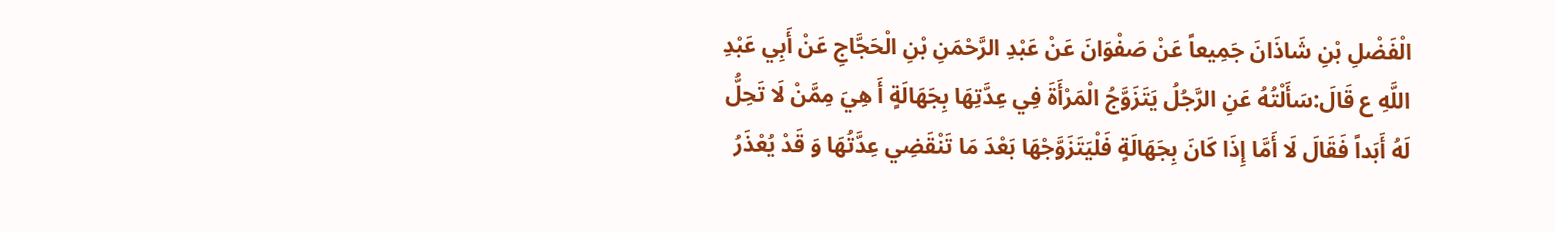الْفَضْلِ بْنِ شَاذَانَ جَمِيعاً عَنْ صَفْوَانَ عَنْ عَبْدِ الرَّحْمَنِ بْنِ الْحَجَّاجِ عَنْ أَبِي عَبْدِ اللَّهِ ع قَالَ:سَأَلْتُهُ عَنِ الرَّجُلُ يَتَزَوَّجُ الْمَرْأَةَ فِي عِدَّتِهَا بِجَهَالَةٍ أَ هِيَ مِمَّنْ لَا تَحِلُّ لَهُ أَبَداً فَقَالَ لَا أَمَّا إِذَا كَانَ بِجَهَالَةٍ فَلْيَتَزَوَّجْهَا بَعْدَ مَا تَنْقَضِي عِدَّتُهَا وَ قَدْ يُعْذَرُ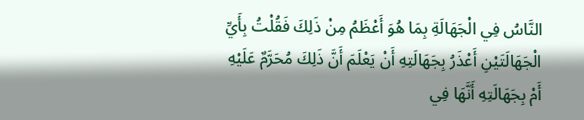النَّاسُ فِي الْجَهَالَةِ بِمَا هُوَ أَعْظَمُ مِنْ ذَلِكَ فَقُلْتُ بِأَيِّ الْجَهَالَتَيْنِ أَعْذَرُ بِجَهَالَتِهِ أَنْ يَعْلَمَ أَنَّ ذَلِكَ مُحَرَّمٌ عَلَيْهِ أَمْ بِجَهَالَتِهِ أَنَّهَا فِي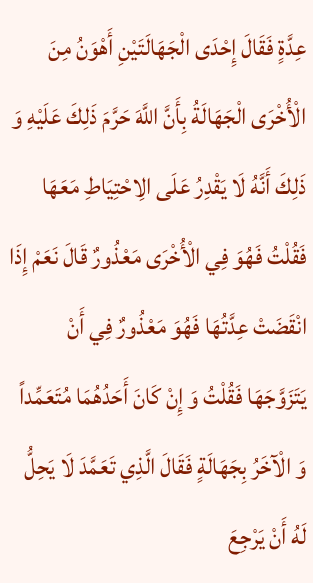عِدَّةٍ فَقَالَ إِحْدَى الْجَهَالَتَيْنِ أَهْوَنُ مِنَ الْأُخْرَى الْجَهَالَةُ بِأَنَّ اللَّهَ حَرَّمَ ذَلِكَ عَلَيْهِ وَ ذَلِكَ أَنَّهُ لَا يَقْدِرُ عَلَى الِاحْتِيَاطِ مَعَهَا فَقُلْتُ فَهُوَ فِي الْأُخْرَى مَعْذُورٌ قَالَ نَعَمْ إِذَا انْقَضَتْ عِدَّتُهَا فَهُوَ مَعْذُورٌ فِي أَنْ يَتَزَوَّجَهَا فَقُلْتُ وَ إِنْ كَانَ أَحَدُهُمَا مُتَعَمِّداً وَ الْآخَرُ بِجَهَالَةٍ فَقَالَ الَّذِي تَعَمَّدَ لَا يَحِلُّ لَهُ أَنْ يَرْجِعَ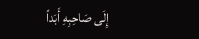إِلَى صَاحِبِهِ أَبَداً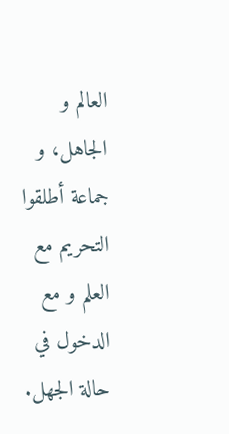العالم و الجاهل، و جماعة أطلقوا التحريم مع العلم و مع الدخول في
حالة الجهل.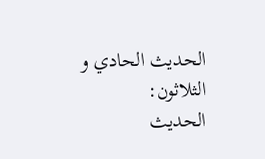الحديث الحادي و الثلاثون:
الحديث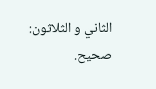الثاني و الثلاثون: صحيح.